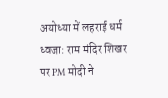अयोध्या में लहराई धर्म ध्वजा: राम मंदिर शिखर पर PM मोदी ने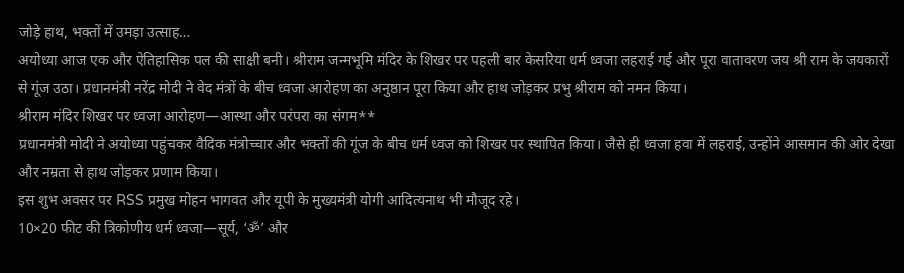जोड़े हाथ, भक्तों में उमड़ा उत्साह…
अयोध्या आज एक और ऐतिहासिक पल की साक्षी बनी। श्रीराम जन्मभूमि मंदिर के शिखर पर पहली बार केसरिया धर्म ध्वजा लहराई गई और पूरा वातावरण जय श्री राम के जयकारों से गूंज उठा। प्रधानमंत्री नरेंद्र मोदी ने वेद मंत्रों के बीच ध्वजा आरोहण का अनुष्ठान पूरा किया और हाथ जोड़कर प्रभु श्रीराम को नमन किया।
श्रीराम मंदिर शिखर पर ध्वजा आरोहण—आस्था और परंपरा का संगम**
प्रधानमंत्री मोदी ने अयोध्या पहुंचकर वैदिक मंत्रोच्चार और भक्तों की गूंज के बीच धर्म ध्वज को शिखर पर स्थापित किया। जैसे ही ध्वजा हवा में लहराई, उन्होंने आसमान की ओर देखा और नम्रता से हाथ जोड़कर प्रणाम किया।
इस शुभ अवसर पर RSS प्रमुख मोहन भागवत और यूपी के मुख्यमंत्री योगी आदित्यनाथ भी मौजूद रहे।
10×20 फीट की त्रिकोणीय धर्म ध्वजा—सूर्य, ‘ॐ’ और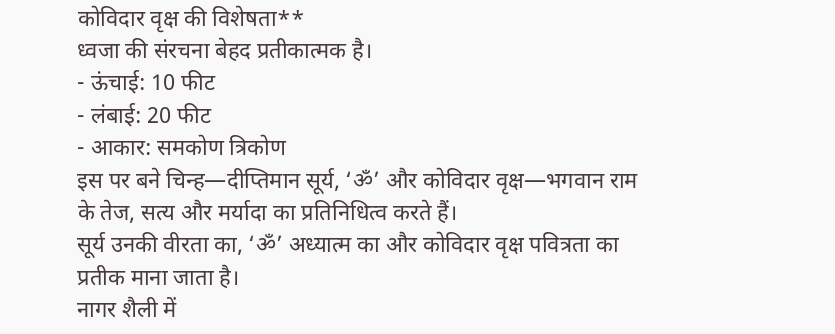कोविदार वृक्ष की विशेषता**
ध्वजा की संरचना बेहद प्रतीकात्मक है।
- ऊंचाई: 10 फीट
- लंबाई: 20 फीट
- आकार: समकोण त्रिकोण
इस पर बने चिन्ह—दीप्तिमान सूर्य, ‘ॐ’ और कोविदार वृक्ष—भगवान राम के तेज, सत्य और मर्यादा का प्रतिनिधित्व करते हैं।
सूर्य उनकी वीरता का, ‘ॐ’ अध्यात्म का और कोविदार वृक्ष पवित्रता का प्रतीक माना जाता है।
नागर शैली में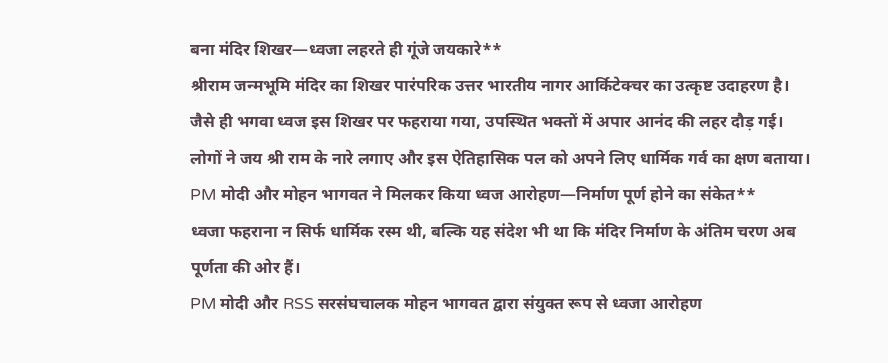बना मंदिर शिखर—ध्वजा लहरते ही गूंजे जयकारे**
श्रीराम जन्मभूमि मंदिर का शिखर पारंपरिक उत्तर भारतीय नागर आर्किटेक्चर का उत्कृष्ट उदाहरण है।
जैसे ही भगवा ध्वज इस शिखर पर फहराया गया, उपस्थित भक्तों में अपार आनंद की लहर दौड़ गई।
लोगों ने जय श्री राम के नारे लगाए और इस ऐतिहासिक पल को अपने लिए धार्मिक गर्व का क्षण बताया।
PM मोदी और मोहन भागवत ने मिलकर किया ध्वज आरोहण—निर्माण पूर्ण होने का संकेत**
ध्वजा फहराना न सिर्फ धार्मिक रस्म थी, बल्कि यह संदेश भी था कि मंदिर निर्माण के अंतिम चरण अब पूर्णता की ओर हैं।
PM मोदी और RSS सरसंघचालक मोहन भागवत द्वारा संयुक्त रूप से ध्वजा आरोहण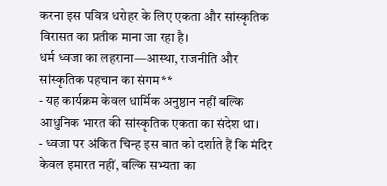करना इस पवित्र धरोहर के लिए एकता और सांस्कृतिक विरासत का प्रतीक माना जा रहा है।
धर्म ध्वजा का लहराना—आस्था, राजनीति और सांस्कृतिक पहचान का संगम**
- यह कार्यक्रम केवल धार्मिक अनुष्ठान नहीं बल्कि आधुनिक भारत की सांस्कृतिक एकता का संदेश था।
- ध्वजा पर अंकित चिन्ह इस बात को दर्शाते हैं कि मंदिर केवल इमारत नहीं, बल्कि सभ्यता का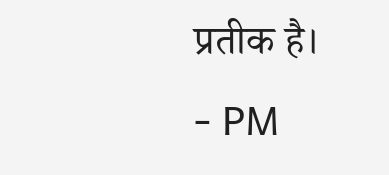प्रतीक है।
- PM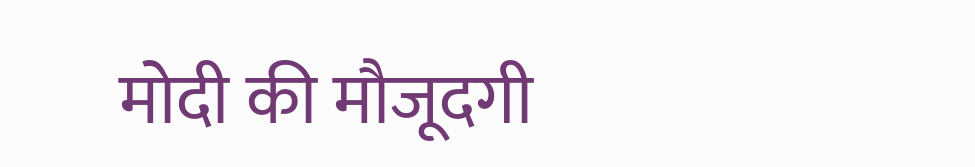मोदी की मौजूदगी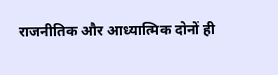राजनीतिक और आध्यात्मिक दोनों ही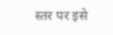स्तर पर इसे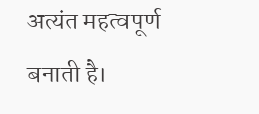अत्यंत महत्वपूर्ण बनाती है।